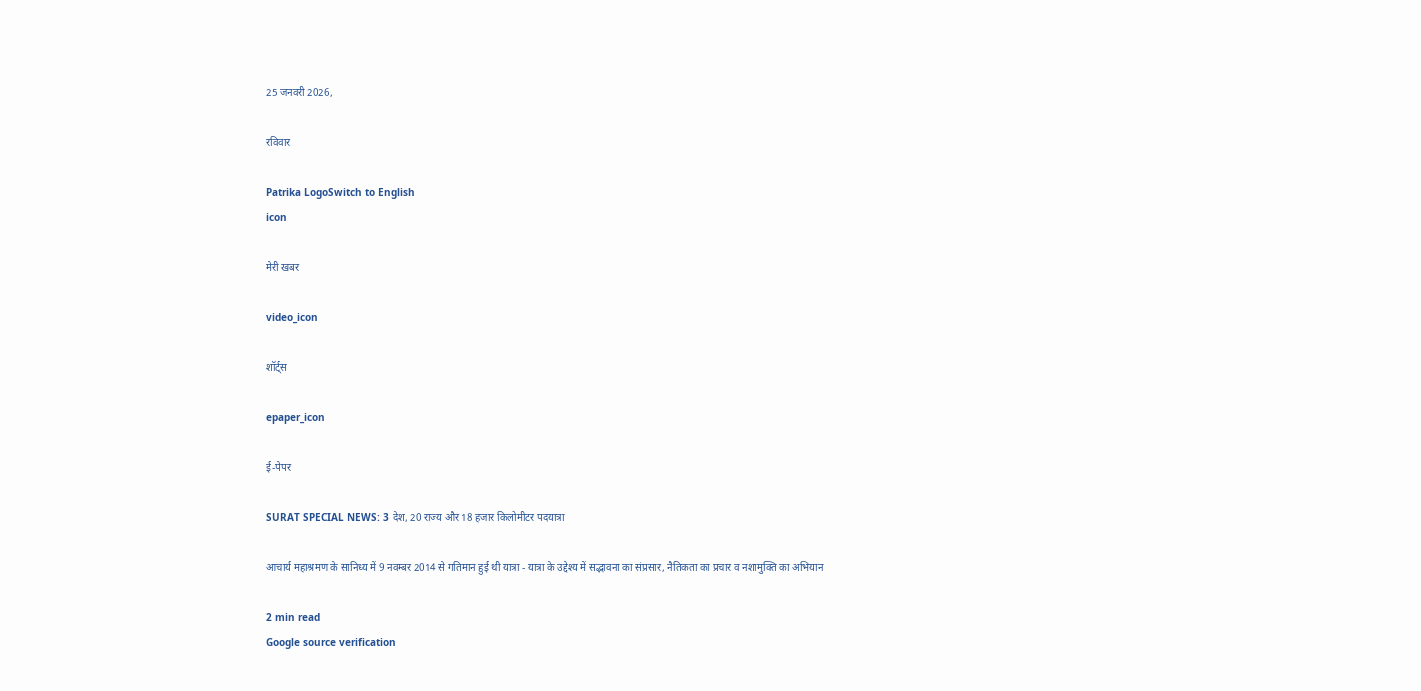25 जनवरी 2026,

रविवार

Patrika LogoSwitch to English
icon

मेरी खबर

video_icon

शॉर्ट्स

epaper_icon

ई-पेपर

SURAT SPECIAL NEWS: 3 देश, 20 राज्य और 18 हजार किलोमीटर पदयात्रा

आचार्य महाश्रमण के सानिध्य में 9 नवम्बर 2014 से गतिमान हुई थी यात्रा - यात्रा के उद्देश्य में सद्भावना का संप्रसार, नैतिकता का प्रचार व नशामुक्ति का अभियान

2 min read
Google source verification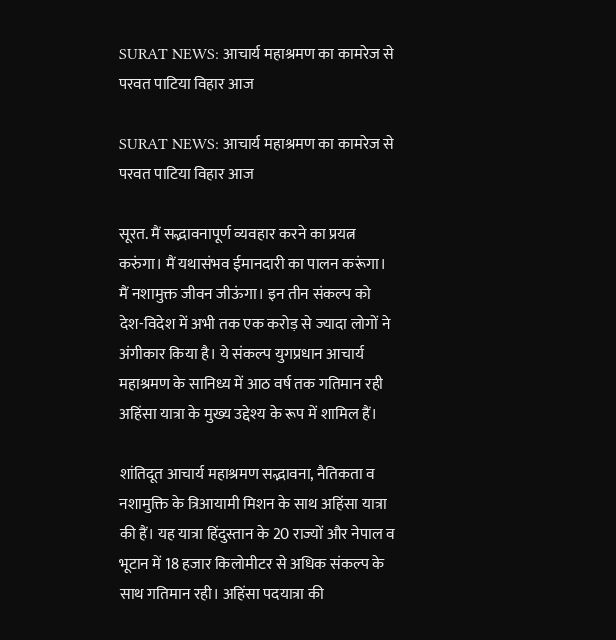SURAT NEWS: आचार्य महाश्रमण का कामरेज से परवत पाटिया विहार आज

SURAT NEWS: आचार्य महाश्रमण का कामरेज से परवत पाटिया विहार आज

सूरत. मैं सद्भावनापूर्ण व्यवहार करने का प्रयत्न करुंगा। मैं यथासंभव ईमानदारी का पालन करूंगा। मैं नशामुक्त जीवन जीऊंगा। इन तीन संकल्प को देश-विदेश में अभी तक एक करोड़ से ज्यादा लोगों ने अंगीकार किया है। ये संकल्प युगप्रधान आचार्य महाश्रमण के सानिध्य में आठ वर्ष तक गतिमान रही अहिंसा यात्रा के मुख्य उद्देश्य के रूप में शामिल हैं।

शांतिदूत आचार्य महाश्रमण सद्भावना, नैतिकता व नशामुक्ति के त्रिआयामी मिशन के साथ अहिंसा यात्रा की हैं। यह यात्रा हिंदुस्तान के 20 राज्यों और नेपाल व भूटान में 18 हजार किलोमीटर से अधिक संकल्प के साथ गतिमान रही। अहिंसा पदयात्रा की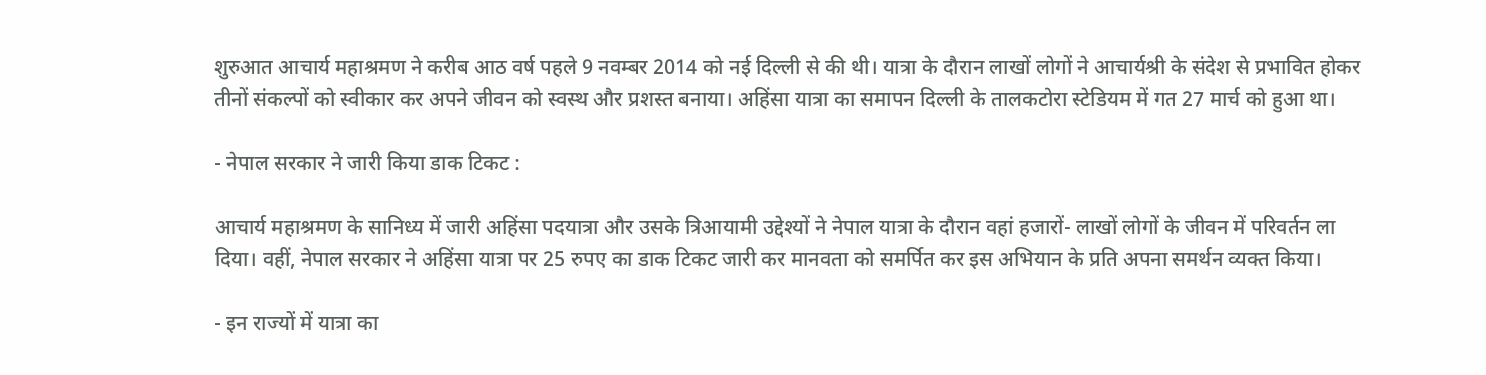शुरुआत आचार्य महाश्रमण ने करीब आठ वर्ष पहले 9 नवम्बर 2014 को नई दिल्ली से की थी। यात्रा के दौरान लाखों लोगों ने आचार्यश्री के संदेश से प्रभावित होकर तीनों संकल्पों को स्वीकार कर अपने जीवन को स्वस्थ और प्रशस्त बनाया। अहिंसा यात्रा का समापन दिल्ली के तालकटोरा स्टेडियम में गत 27 मार्च को हुआ था।

- नेपाल सरकार ने जारी किया डाक टिकट :

आचार्य महाश्रमण के सानिध्य में जारी अहिंसा पदयात्रा और उसके त्रिआयामी उद्देश्यों ने नेपाल यात्रा के दौरान वहां हजारों- लाखों लोगों के जीवन में परिवर्तन ला दिया। वहीं, नेपाल सरकार ने अहिंसा यात्रा पर 25 रुपए का डाक टिकट जारी कर मानवता को समर्पित कर इस अभियान के प्रति अपना समर्थन व्यक्त किया।

- इन राज्यों में यात्रा का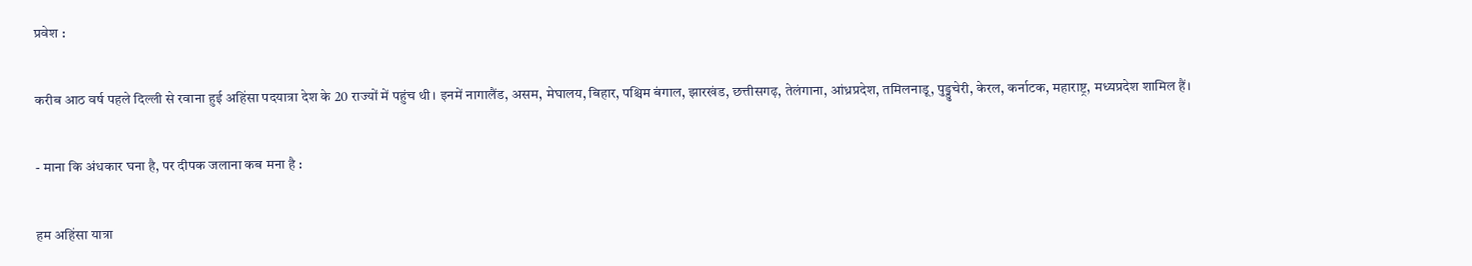प्रवेश :

करीब आठ वर्ष पहले दिल्ली से रवाना हुई अहिंसा पदयात्रा देश के 20 राज्यों में पहुंच थी। इनमें नागालैंड, असम, मेघालय, बिहार, पश्चिम बंगाल, झारखंड, छत्तीसगढ़, तेलंगाना, आंध्रप्रदेश, तमिलनाडू, पुड्डुचेरी, केरल, कर्नाटक, महाराष्ट्र, मध्यप्रदेश शामिल हैं।

- माना कि अंधकार घना है, पर दीपक जलाना कब मना है :

हम अहिंसा यात्रा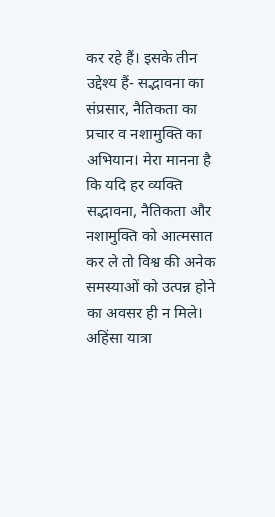कर रहे हैं। इसके तीन उद्देश्य हैं- सद्भावना का संप्रसार, नैतिकता का प्रचार व नशामुक्ति का अभियान। मेरा मानना है कि यदि हर व्यक्ति सद्भावना, नैतिकता और नशामुक्ति को आत्मसात कर ले तो विश्व की अनेक समस्याओं को उत्पन्न होने का अवसर ही न मिले। अहिंसा यात्रा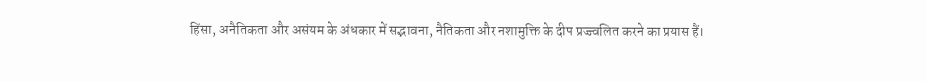हिंसा, अनैतिकता और असंयम के अंधकार में सद्भावना, नैतिकता और नशामुक्ति के दीप प्रज्ज्वलित करने का प्रयास हैं।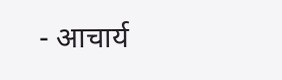- आचार्य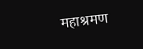महाश्रमण